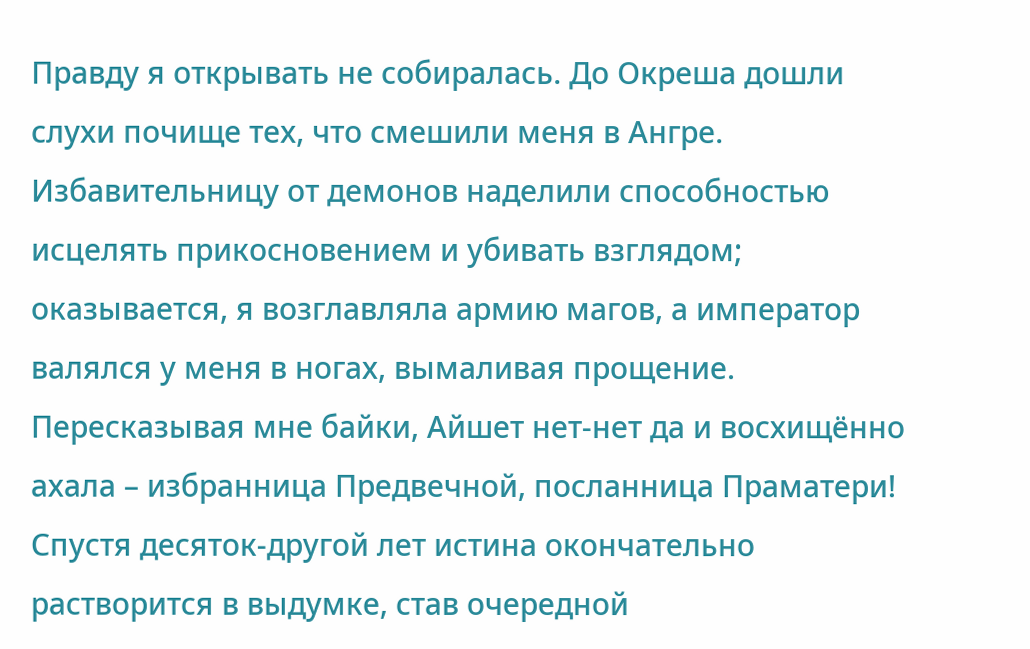Правду я открывать не собиралась. До Окреша дошли слухи почище тех, что смешили меня в Ангре. Избавительницу от демонов наделили способностью исцелять прикосновением и убивать взглядом; оказывается, я возглавляла армию магов, а император валялся у меня в ногах, вымаливая прощение. Пересказывая мне байки, Айшет нет-нет да и восхищённо ахала – избранница Предвечной, посланница Праматери! Спустя десяток-другой лет истина окончательно растворится в выдумке, став очередной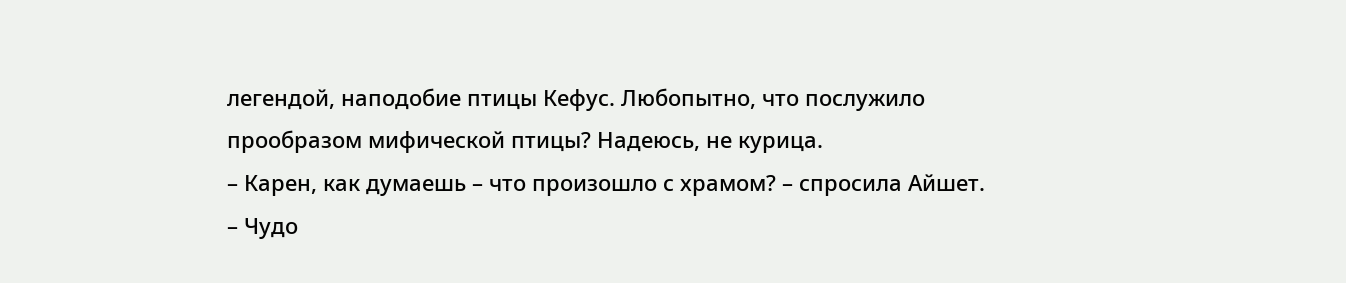легендой, наподобие птицы Кефус. Любопытно, что послужило прообразом мифической птицы? Надеюсь, не курица.
– Карен, как думаешь – что произошло с храмом? – спросила Айшет.
– Чудо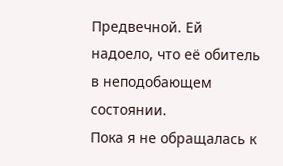Предвечной. Ей надоело, что её обитель в неподобающем состоянии.
Пока я не обращалась к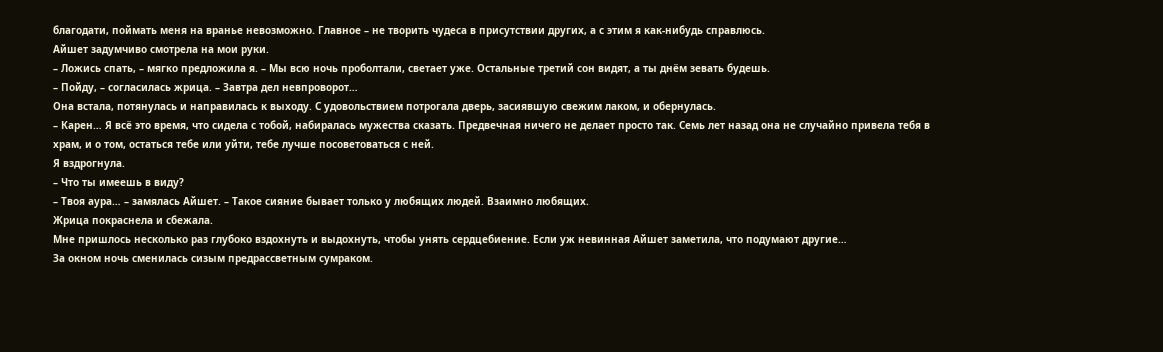благодати, поймать меня на вранье невозможно. Главное – не творить чудеса в присутствии других, а с этим я как-нибудь справлюсь.
Айшет задумчиво смотрела на мои руки.
– Ложись спать, – мягко предложила я. – Мы всю ночь проболтали, светает уже. Остальные третий сон видят, а ты днём зевать будешь.
– Пойду, – согласилась жрица. – Завтра дел невпроворот…
Она встала, потянулась и направилась к выходу. С удовольствием потрогала дверь, засиявшую свежим лаком, и обернулась.
– Карен… Я всё это время, что сидела с тобой, набиралась мужества сказать. Предвечная ничего не делает просто так. Семь лет назад она не случайно привела тебя в храм, и о том, остаться тебе или уйти, тебе лучше посоветоваться с ней.
Я вздрогнула.
– Что ты имеешь в виду?
– Твоя аура… – замялась Айшет. – Такое сияние бывает только у любящих людей. Взаимно любящих.
Жрица покраснела и сбежала.
Мне пришлось несколько раз глубоко вздохнуть и выдохнуть, чтобы унять сердцебиение. Если уж невинная Айшет заметила, что подумают другие…
За окном ночь сменилась сизым предрассветным сумраком.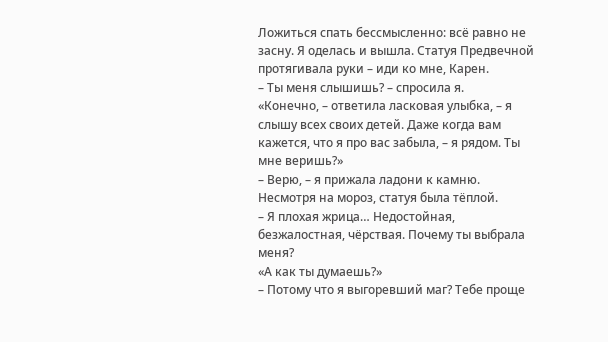Ложиться спать бессмысленно: всё равно не засну. Я оделась и вышла. Статуя Предвечной протягивала руки – иди ко мне, Карен.
– Ты меня слышишь? – спросила я.
«Конечно, – ответила ласковая улыбка, – я слышу всех своих детей. Даже когда вам кажется, что я про вас забыла, – я рядом. Ты мне веришь?»
– Верю, – я прижала ладони к камню.
Несмотря на мороз, статуя была тёплой.
– Я плохая жрица… Недостойная, безжалостная, чёрствая. Почему ты выбрала меня?
«А как ты думаешь?»
– Потому что я выгоревший маг? Тебе проще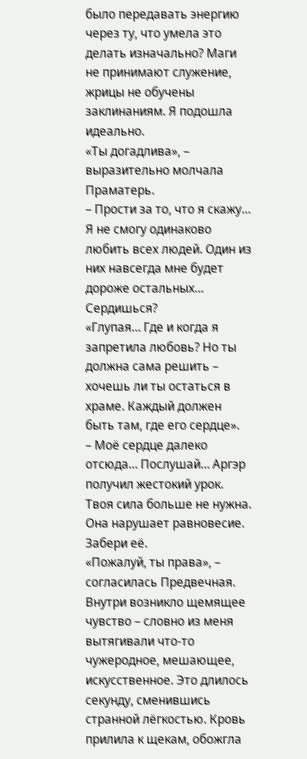было передавать энергию через ту, что умела это делать изначально? Маги не принимают служение, жрицы не обучены заклинаниям. Я подошла идеально.
«Ты догадлива», – выразительно молчала Праматерь.
– Прости за то, что я скажу… Я не смогу одинаково любить всех людей. Один из них навсегда мне будет дороже остальных… Сердишься?
«Глупая… Где и когда я запретила любовь? Но ты должна сама решить – хочешь ли ты остаться в храме. Каждый должен быть там, где его сердце».
– Моё сердце далеко отсюда… Послушай… Аргэр получил жестокий урок. Твоя сила больше не нужна. Она нарушает равновесие. Забери её.
«Пожалуй, ты права», – согласилась Предвечная.
Внутри возникло щемящее чувство – словно из меня вытягивали что-то чужеродное, мешающее, искусственное. Это длилось секунду, сменившись странной лёгкостью. Кровь прилила к щекам, обожгла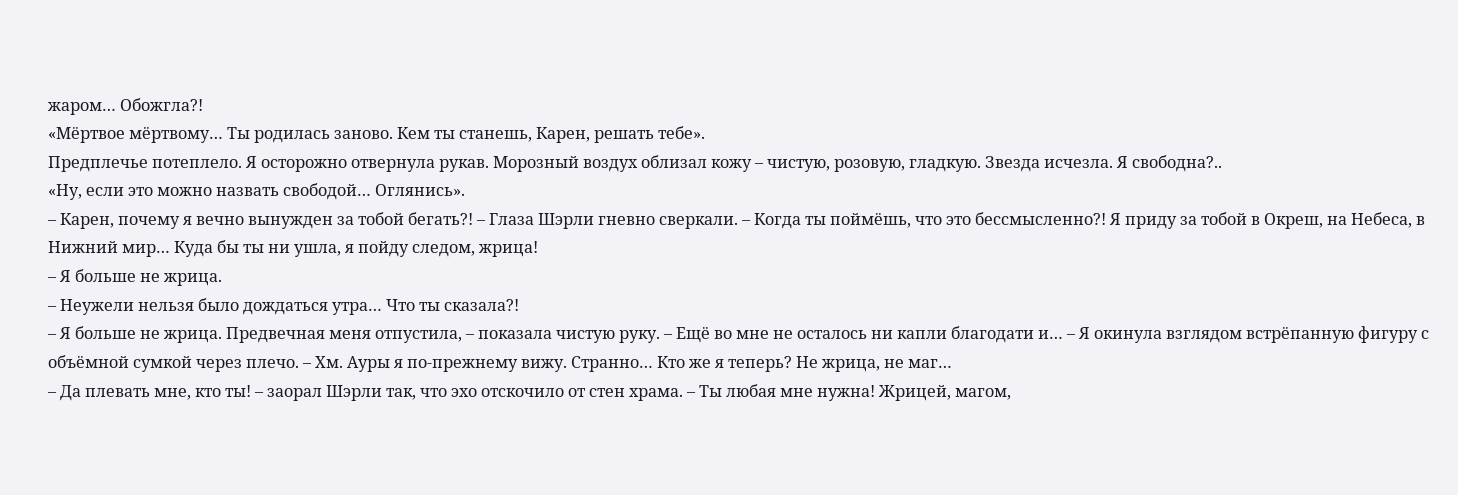жаром… Обожгла?!
«Мёртвое мёртвому… Ты родилась заново. Кем ты станешь, Карен, решать тебе».
Предплечье потеплело. Я осторожно отвернула рукав. Морозный воздух облизал кожу – чистую, розовую, гладкую. Звезда исчезла. Я свободна?..
«Ну, если это можно назвать свободой… Оглянись».
– Карен, почему я вечно вынужден за тобой бегать?! – Глаза Шэрли гневно сверкали. – Когда ты поймёшь, что это бессмысленно?! Я приду за тобой в Окреш, на Небеса, в Нижний мир… Куда бы ты ни ушла, я пойду следом, жрица!
– Я больше не жрица.
– Неужели нельзя было дождаться утра… Что ты сказала?!
– Я больше не жрица. Предвечная меня отпустила, – показала чистую руку. – Ещё во мне не осталось ни капли благодати и… – Я окинула взглядом встрёпанную фигуру с объёмной сумкой через плечо. – Хм. Ауры я по-прежнему вижу. Странно… Кто же я теперь? Не жрица, не маг…
– Да плевать мне, кто ты! – заорал Шэрли так, что эхо отскочило от стен храма. – Ты любая мне нужна! Жрицей, магом,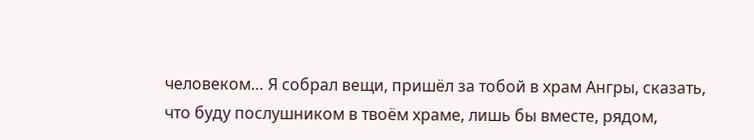человеком… Я собрал вещи, пришёл за тобой в храм Ангры, сказать, что буду послушником в твоём храме, лишь бы вместе, рядом,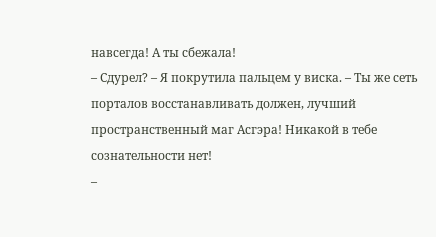навсегда! А ты сбежала!
– Сдурел? – Я покрутила пальцем у виска. – Ты же сеть порталов восстанавливать должен, лучший пространственный маг Асгэра! Никакой в тебе сознательности нет!
–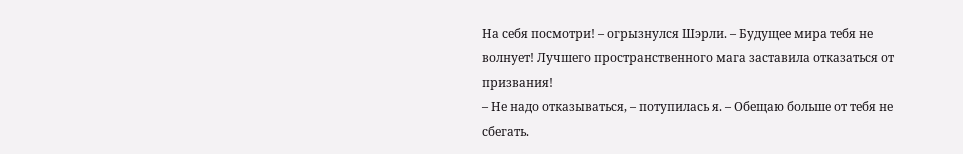На себя посмотри! – огрызнулся Шэрли. – Будущее мира тебя не волнует! Лучшего пространственного мага заставила отказаться от призвания!
– Не надо отказываться, – потупилась я. – Обещаю больше от тебя не сбегать.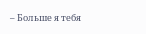– Больше я тебя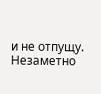и не отпущу.
Незаметно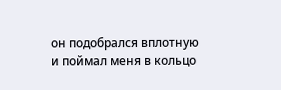он подобрался вплотную и поймал меня в кольцо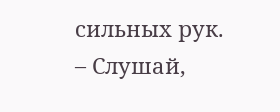сильных рук.
– Слушай,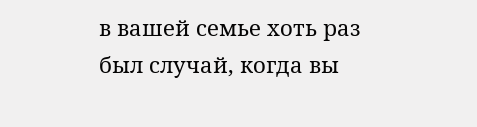в вашей семье хоть раз был случай, когда вы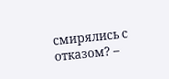смирялись с отказом? –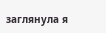заглянула я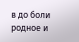в до боли родное и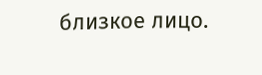близкое лицо.